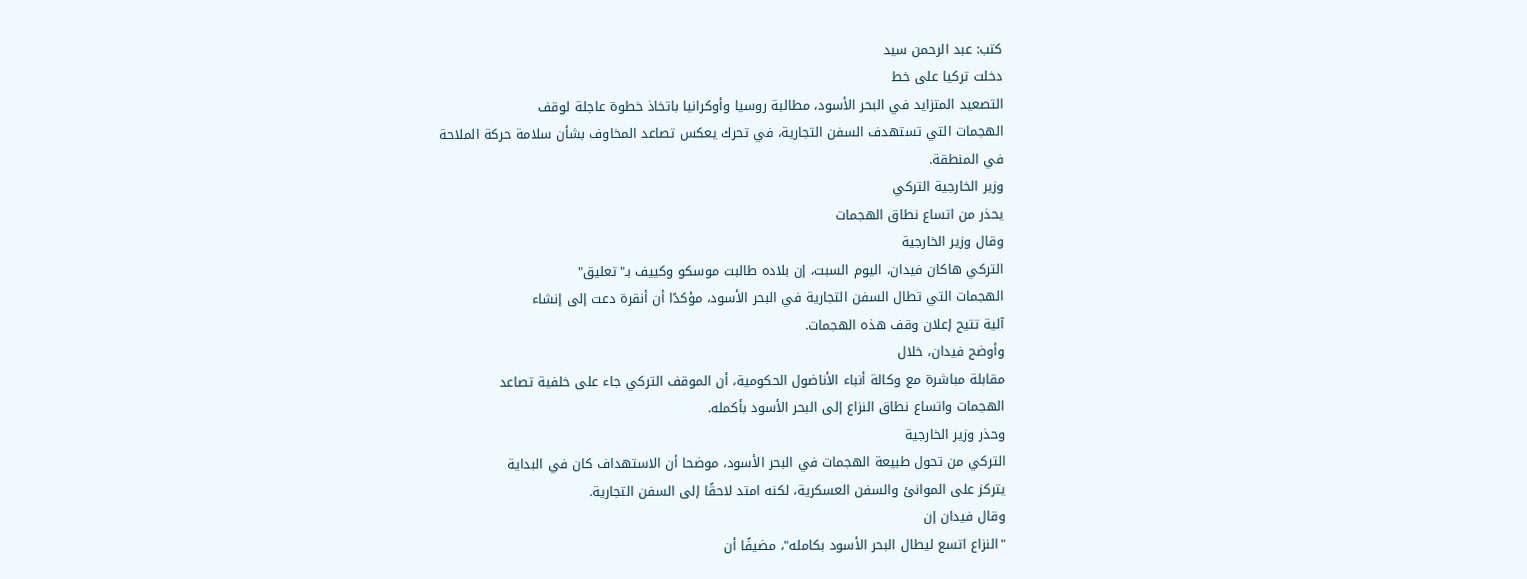كتب: عبد الرحمن سيد
دخلت تركيا على خط
التصعيد المتزايد في البحر الأسود، مطالبة روسيا وأوكرانيا باتخاذ خطوة عاجلة لوقف
الهجمات التي تستهدف السفن التجارية، في تحرك يعكس تصاعد المخاوف بشأن سلامة حركة الملاحة
في المنطقة.
وزير الخارجية التركي
يحذر من اتساع نطاق الهجمات
وقال وزير الخارجية
التركي هاكان فيدان، اليوم السبت، إن بلاده طالبت موسكو وكييف بـ"تعليق"
الهجمات التي تطال السفن التجارية في البحر الأسود، مؤكدًا أن أنقرة دعت إلى إنشاء
آلية تتيح إعلان وقف هذه الهجمات.
وأوضح فيدان، خلال
مقابلة مباشرة مع وكالة أنباء الأناضول الحكومية، أن الموقف التركي جاء على خلفية تصاعد
الهجمات واتساع نطاق النزاع إلى البحر الأسود بأكمله.
وحذر وزير الخارجية
التركي من تحول طبيعة الهجمات في البحر الأسود، موضحا أن الاستهداف كان في البداية
يتركز على الموانئ والسفن العسكرية، لكنه امتد لاحقًا إلى السفن التجارية.
وقال فيدان إن
"النزاع اتسع ليطال البحر الأسود بكامله"، مضيفًا أن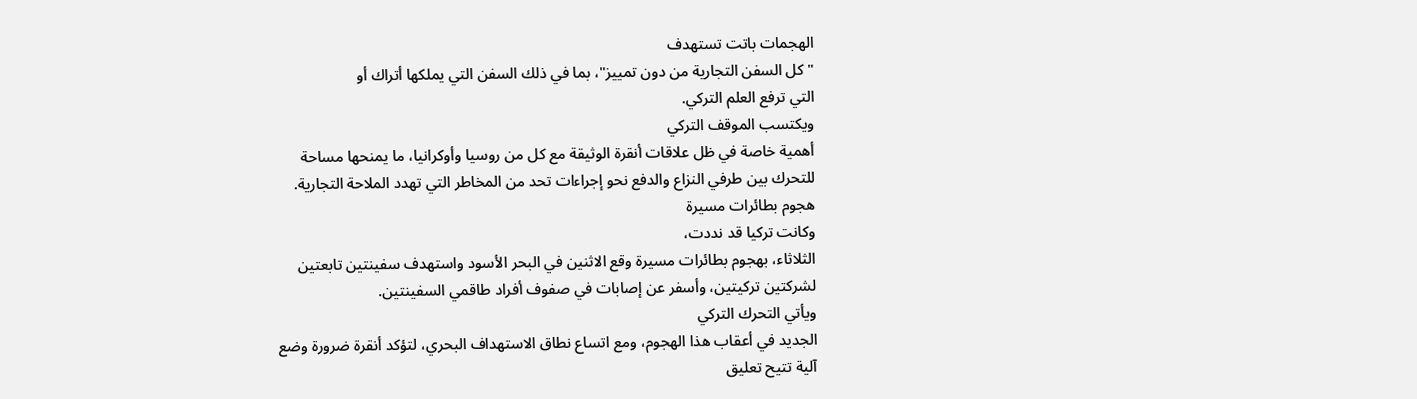الهجمات باتت تستهدف
"كل السفن التجارية من دون تمييز"، بما في ذلك السفن التي يملكها أتراك أو
التي ترفع العلم التركي.
ويكتسب الموقف التركي
أهمية خاصة في ظل علاقات أنقرة الوثيقة مع كل من روسيا وأوكرانيا، ما يمنحها مساحة
للتحرك بين طرفي النزاع والدفع نحو إجراءات تحد من المخاطر التي تهدد الملاحة التجارية.
هجوم بطائرات مسيرة
وكانت تركيا قد نددت،
الثلاثاء، بهجوم بطائرات مسيرة وقع الاثنين في البحر الأسود واستهدف سفينتين تابعتين
لشركتين تركيتين، وأسفر عن إصابات في صفوف أفراد طاقمي السفينتين.
ويأتي التحرك التركي
الجديد في أعقاب هذا الهجوم، ومع اتساع نطاق الاستهداف البحري، لتؤكد أنقرة ضرورة وضع
آلية تتيح تعليق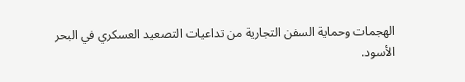الهجمات وحماية السفن التجارية من تداعيات التصعيد العسكري في البحر
الأسود.